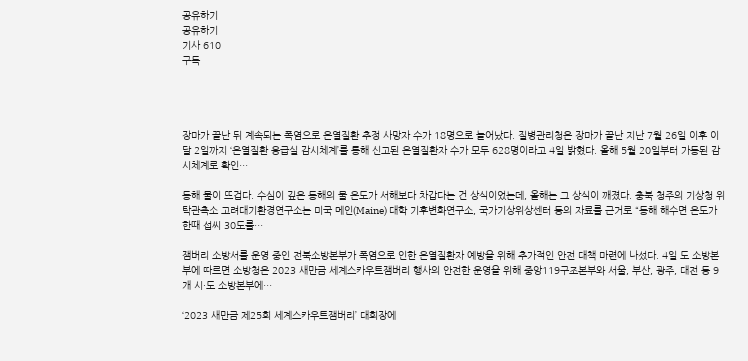공유하기
공유하기
기사 610
구독




장마가 끝난 뒤 계속되는 폭염으로 온열질환 추정 사망자 수가 18명으로 늘어났다. 질병관리청은 장마가 끝난 지난 7월 26일 이후 이달 2일까지 ‘온열질환 응급실 감시체계’를 통해 신고된 온열질환자 수가 모두 628명이라고 4일 밝혔다. 올해 5월 20일부터 가동된 감시체계로 확인…

동해 물이 뜨겁다. 수심이 깊은 동해의 물 온도가 서해보다 차갑다는 건 상식이었는데, 올해는 그 상식이 깨졌다. 충북 청주의 기상청 위탁관측소 고려대기환경연구소는 미국 메인(Maine) 대학 기후변화연구소, 국가기상위상센터 등의 자료를 근거로 “동해 해수면 온도가 한때 섭씨 30도를…

잼버리 소방서를 운영 중인 전북소방본부가 폭염으로 인한 온열질환자 예방을 위해 추가적인 안전 대책 마련에 나섰다. 4일 도 소방본부에 따르면 소방청은 2023 새만금 세계스카우트잼버리 행사의 안전한 운영을 위해 중앙119구조본부와 서울, 부산, 광주, 대전 등 9개 시·도 소방본부에…

‘2023 새만금 제25회 세계스카우트잼버리’ 대회장에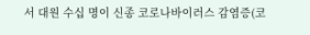서 대원 수십 명이 신종 코로나바이러스 감염증(코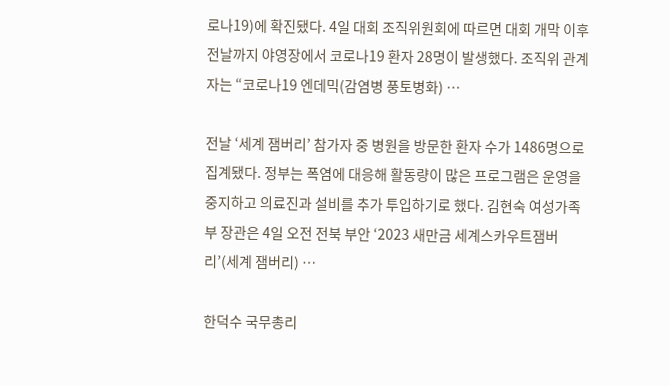로나19)에 확진됐다. 4일 대회 조직위원회에 따르면 대회 개막 이후 전날까지 야영장에서 코로나19 환자 28명이 발생했다. 조직위 관계자는 “코로나19 엔데믹(감염병 풍토병화) …

전날 ‘세계 잼버리’ 참가자 중 병원을 방문한 환자 수가 1486명으로 집계됐다. 정부는 폭염에 대응해 활동량이 많은 프로그램은 운영을 중지하고 의료진과 설비를 추가 투입하기로 했다. 김현숙 여성가족부 장관은 4일 오전 전북 부안 ‘2023 새만금 세계스카우트잼버리’(세계 잼버리) …

한덕수 국무총리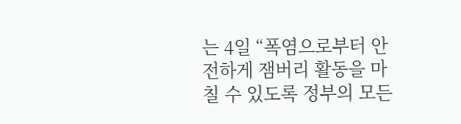는 4일 “폭염으로부터 안전하게 잼버리 활동을 마칠 수 있도록 정부의 모든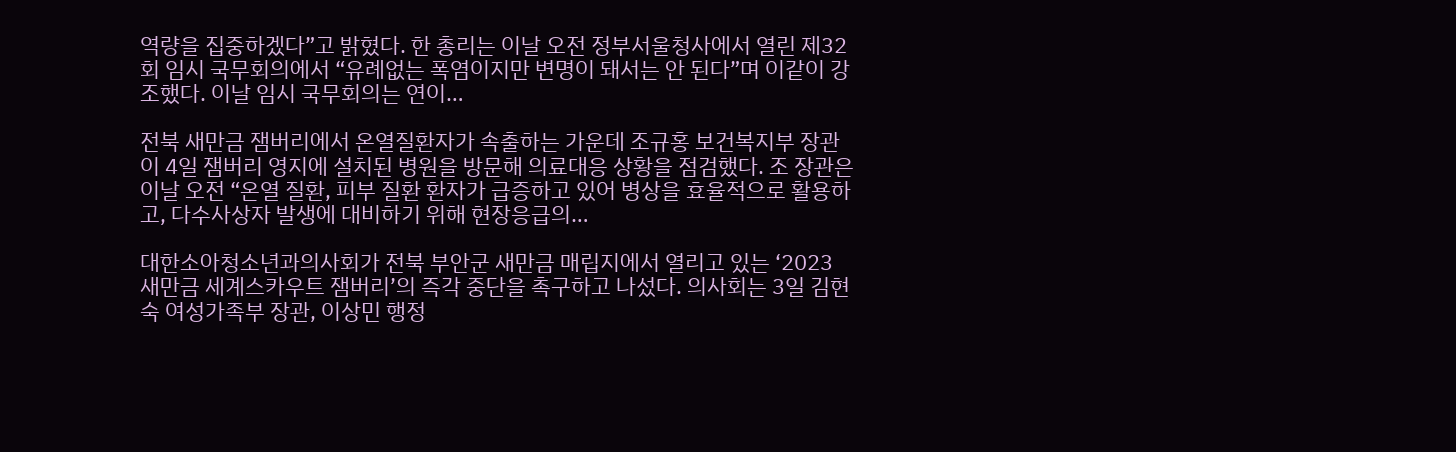역량을 집중하겠다”고 밝혔다. 한 총리는 이날 오전 정부서울청사에서 열린 제32회 임시 국무회의에서 “유례없는 폭염이지만 변명이 돼서는 안 된다”며 이같이 강조했다. 이날 임시 국무회의는 연이…

전북 새만금 잼버리에서 온열질환자가 속출하는 가운데 조규홍 보건복지부 장관이 4일 잼버리 영지에 설치된 병원을 방문해 의료대응 상황을 점검했다. 조 장관은 이날 오전 “온열 질환, 피부 질환 환자가 급증하고 있어 병상을 효율적으로 활용하고, 다수사상자 발생에 대비하기 위해 현장응급의…

대한소아청소년과의사회가 전북 부안군 새만금 매립지에서 열리고 있는 ‘2023 새만금 세계스카우트 잼버리’의 즉각 중단을 촉구하고 나섰다. 의사회는 3일 김현숙 여성가족부 장관, 이상민 행정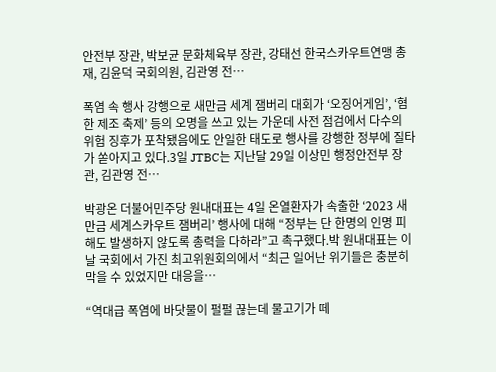안전부 장관, 박보균 문화체육부 장관, 강태선 한국스카우트연맹 총재, 김윤덕 국회의원, 김관영 전…

폭염 속 행사 강행으로 새만금 세계 잼버리 대회가 ‘오징어게임’, ‘혐한 제조 축제’ 등의 오명을 쓰고 있는 가운데 사전 점검에서 다수의 위험 징후가 포착됐음에도 안일한 태도로 행사를 강행한 정부에 질타가 쏟아지고 있다.3일 JTBC는 지난달 29일 이상민 행정안전부 장관, 김관영 전…

박광온 더불어민주당 원내대표는 4일 온열환자가 속출한 ‘2023 새만금 세계스카우트 잼버리’ 행사에 대해 “정부는 단 한명의 인명 피해도 발생하지 않도록 총력을 다하라”고 촉구했다.박 원내대표는 이날 국회에서 가진 최고위원회의에서 “최근 일어난 위기들은 충분히 막을 수 있었지만 대응을…

“역대급 폭염에 바닷물이 펄펄 끊는데 물고기가 떼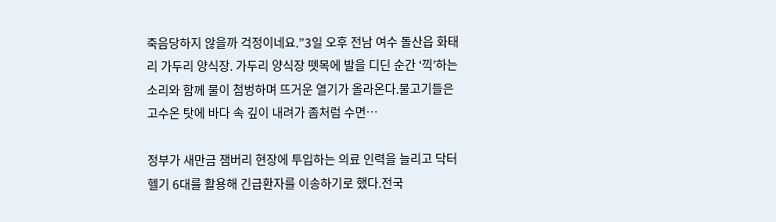죽음당하지 않을까 걱정이네요.”3일 오후 전남 여수 돌산읍 화태리 가두리 양식장. 가두리 양식장 뗏목에 발을 디딘 순간 ‘끽’하는 소리와 함께 물이 첨벙하며 뜨거운 열기가 올라온다.물고기들은 고수온 탓에 바다 속 깊이 내려가 좀처럼 수면…

정부가 새만금 잼버리 현장에 투입하는 의료 인력을 늘리고 닥터헬기 6대를 활용해 긴급환자를 이송하기로 했다.전국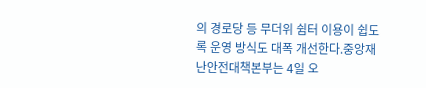의 경로당 등 무더위 쉼터 이용이 쉽도록 운영 방식도 대폭 개선한다.중앙재난안전대책본부는 4일 오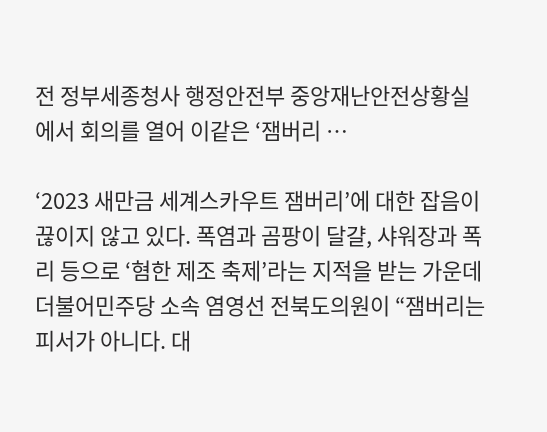전 정부세종청사 행정안전부 중앙재난안전상황실에서 회의를 열어 이같은 ‘잼버리 …

‘2023 새만금 세계스카우트 잼버리’에 대한 잡음이 끊이지 않고 있다. 폭염과 곰팡이 달걀, 샤워장과 폭리 등으로 ‘혐한 제조 축제’라는 지적을 받는 가운데 더불어민주당 소속 염영선 전북도의원이 “잼버리는 피서가 아니다. 대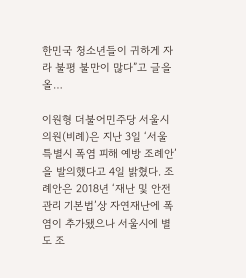한민국 청소년들이 귀하게 자라 불평 불만이 많다”고 글을 올…

이원형 더불어민주당 서울시의원(비례)은 지난 3일 ‘서울특별시 폭염 피해 예방 조례안’을 발의했다고 4일 밝혔다. 조례안은 2018년 ‘재난 및 안전관리 기본법’상 자연재난에 폭염이 추가됐으나 서울시에 별도 조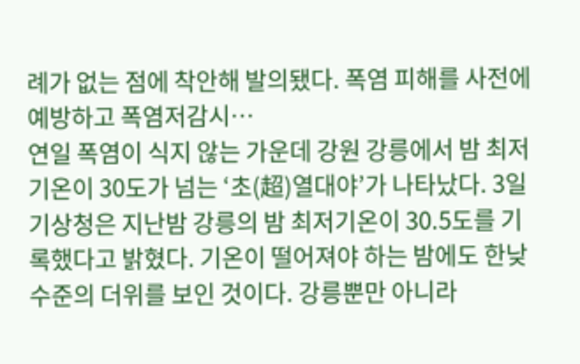례가 없는 점에 착안해 발의됐다. 폭염 피해를 사전에 예방하고 폭염저감시…
연일 폭염이 식지 않는 가운데 강원 강릉에서 밤 최저기온이 30도가 넘는 ‘초(超)열대야’가 나타났다. 3일 기상청은 지난밤 강릉의 밤 최저기온이 30.5도를 기록했다고 밝혔다. 기온이 떨어져야 하는 밤에도 한낮 수준의 더위를 보인 것이다. 강릉뿐만 아니라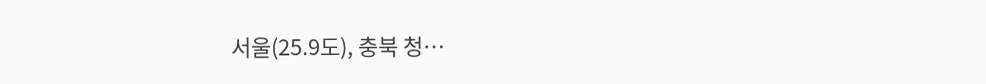서울(25.9도), 충북 청…